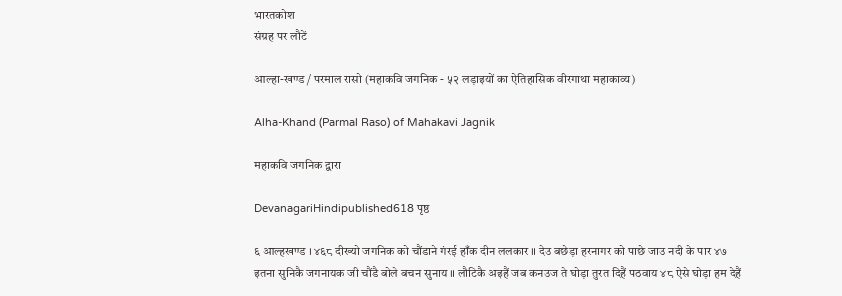भारतकोश
संग्रह पर लौटें

आल्हा-खण्ड / परमाल रासो (महाकवि जगनिक - ५२ लड़ाइयों का ऐतिहासिक वीरगाथा महाकाव्य)

Alha-Khand (Parmal Raso) of Mahakavi Jagnik

महाकवि जगनिक द्वारा

DevanagariHindipublished618 पृष्ठ

६ आल्हखण्ड । ४६८ दीख्यो जगनिक को चौंडाने गंरई हाँक दीन ललकार ॥ देउ बछेड़ा हरनागर को पाछे जाउ नदी के पार ४७ इतना सुनिकै जगनायक जी चौंडै बोले बचन सुनाय ॥ लौटिकै अइहैं जब कनउज ते घोड़ा तुरत दिहैं पठवाय ४८ ऐसे घोड़ा हम देहैं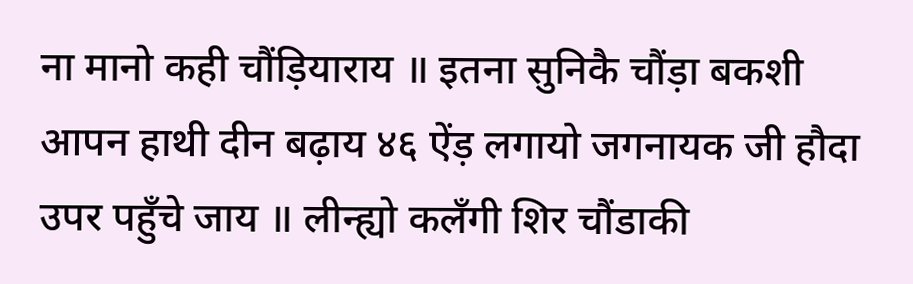ना मानो कही चौंड़ियाराय ॥ इतना सुनिकै चौंड़ा बकशी आपन हाथी दीन बढ़ाय ४६ ऐंड़ लगायो जगनायक जी हौदा उपर पहुँचे जाय ॥ लीन्ह्यो कलँगी शिर चौंडाकी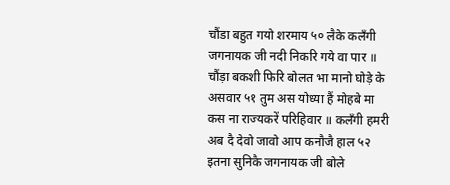चौंडा बहुत गयो शरमाय ५० लैके कलँगी जगनायक जी नदी निकरि गये वा पार ॥ चौंड़ा बकशी फिरि बोलत भा मानो घोड़े के असवार ५१ तुम अस योध्या हैं मोहबे मा कस ना राज्यकरें परिहिवार ॥ कलँगी हमरी अब दै देवो जावो आप कनौजै हाल ५२ इतना सुनिकै जगनायक जी बोले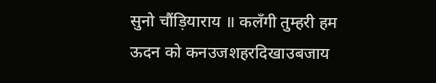सुनो चौंड़ियाराय ॥ कलँगी तुम्हरी हम ऊदन को कनउजशहरदिखाउबजाय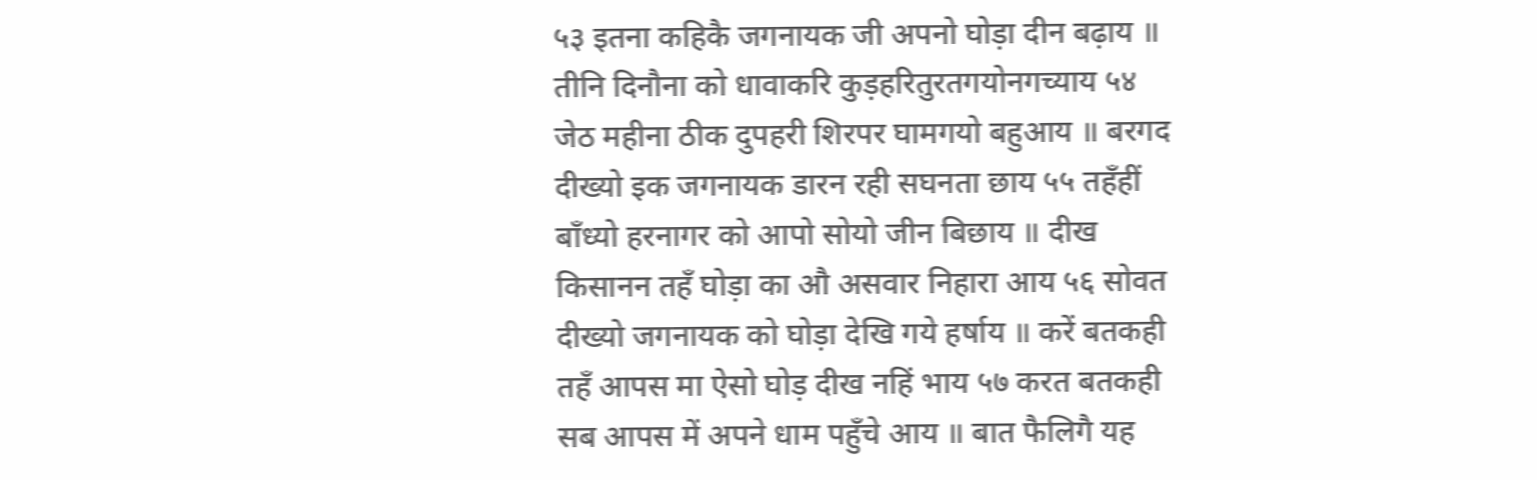५३ इतना कहिकै जगनायक जी अपनो घोड़ा दीन बढ़ाय ॥ तीनि दिनौना को धावाकरि कुड़हरितुरतगयोनगच्याय ५४ जेठ महीना ठीक दुपहरी शिरपर घामगयो बहुआय ॥ बरगद दीख्यो इक जगनायक डारन रही सघनता छाय ५५ तहँहीं बाँध्यो हरनागर को आपो सोयो जीन बिछाय ॥ दीख किसानन तहँ घोड़ा का औ असवार निहारा आय ५६ सोवत दीख्यो जगनायक को घोड़ा देखि गये हर्षाय ॥ करें बतकही तहँ आपस मा ऐसो घोड़ दीख नहिं भाय ५७ करत बतकही सब आपस में अपने धाम पहुँचे आय ॥ बात फैलिगै यह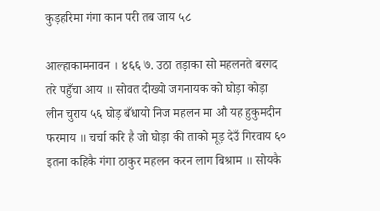कुड़हरिमा गंगा कान परी तब जाय ५८

आल्हाकामनावन । ४६६ ७. उठा तड़ाका सो महलनते बरगद तरे पहुँचा आय ॥ सोवत दीख्यो जगनायक को घोड़ा कोड़ा लीन चुराय ५६ घोड़ बँधायो निज महलन मा औ यह हुकुमदीन फरमाय ॥ चर्चा करि है जो घोड़ा की ताको मूड़ देउँ गिरवाय ६० इतना कहिकै गंगा ठाकुर महलन करन लाग बिश्राम ॥ सोयकै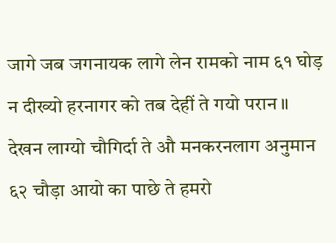जागे जब जगनायक लागे लेन रामको नाम ६१ घोड़ न दीख्यो हरनागर को तब देहीं ते गयो परान ॥ देखन लाग्यो चौगिर्दा ते औ मनकरनलाग अनुमान ६२ चौड़ा आयो का पाछे ते हमरो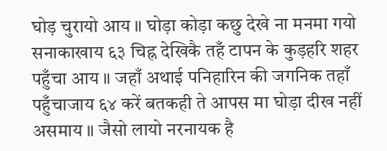घोड़ चुरायो आय ॥ घोड़ा कोड़ा कछु देखे ना मनमा गयो सनाकाखाय ६३ चिह्न देखिकै तहँ टापन के कुड़हरि शहर पहुँचा आय ॥ जहाँ अथाई पनिहारिन की जगनिक तहाँ पहुँचाजाय ६४ करें बतकही ते आपस मा घोड़ा दीख नहीं असमाय ॥ जैसो लायो नरनायक है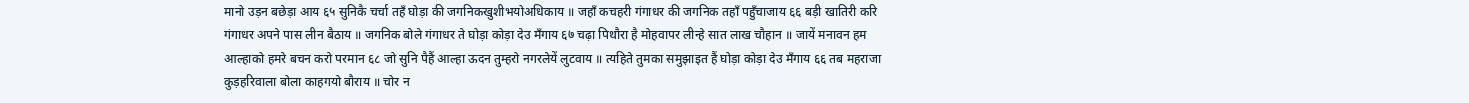मानो उड़न बछेड़ा आय ६५ सुनिकै चर्चा तहँ घोड़ा की जगनिकखुशीभयोअधिकाय ॥ जहाँ कचहरी गंगाधर की जगनिक तहाँ पहुँचाजाय ६६ बड़ी खातिरी करि गंगाधर अपने पास लीन बैठाय ॥ जगनिक बोले गंगाधर ते घोड़ा कोड़ा देउ मँगाय ६७ चढ़ा पिथौरा है मोहवापर लीन्हे सात लाख चौहान ॥ जायें मनावन हम आल्हाको हमरे बचन करो परमान ६८ जो सुनि पैहैं आल्हा ऊदन तुम्हरो नगरलेयें लुटवाय ॥ त्यहिते तुमका समुझाइत हैं घोड़ा कोड़ा देउ मँगाय ६६ तब महराजा कुड़हरिवाला बोला काहगयो बौराय ॥ चोर न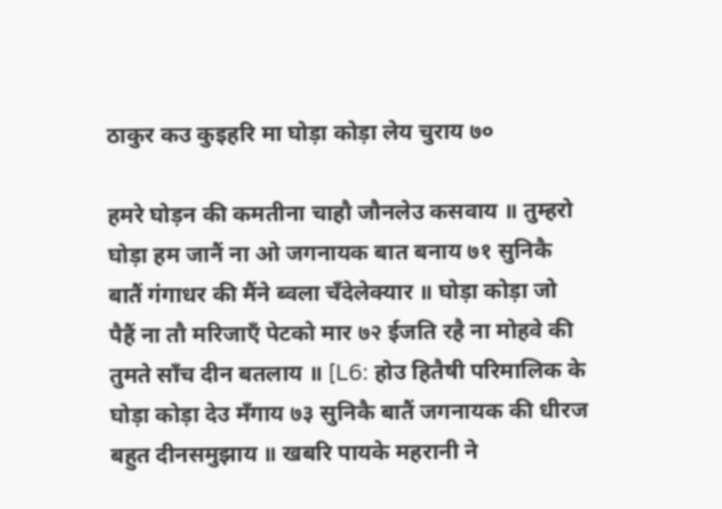ठाकुर कउ कुइहरि मा घोड़ा कोड़ा लेय चुराय ७०

हमरे घोड़न की कमतीना चाहौ जौनलेउ कसवाय ॥ तुम्हरो घोड़ा हम जानैं ना ओ जगनायक बात बनाय ७१ सुनिकै बातैं गंगाधर की मैंने ब्वला चँदेलेक्यार ॥ घोड़ा कोड़ा जो पैहैं ना तौ मरिजाएँ पेटको मार ७२ ईजति रहै ना मोहवे की तुमते साँच दीन बतलाय ॥ [L6: होउ हितैषी परिमालिक के घोड़ा कोड़ा देउ मँगाय ७३ सुनिकै बातैं जगनायक की धीरज बहुत दीनसमुझाय ॥ खबरि पायके महरानी ने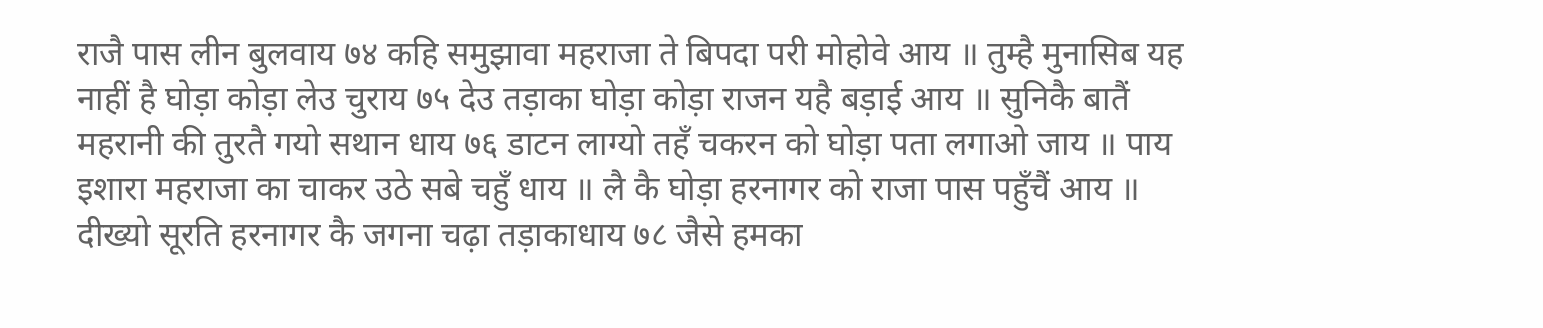राजै पास लीन बुलवाय ७४ कहि समुझावा महराजा ते बिपदा परी मोहोवे आय ॥ तुम्है मुनासिब यह नाहीं है घोड़ा कोड़ा लेउ चुराय ७५ देउ तड़ाका घोड़ा कोड़ा राजन यहै बड़ाई आय ॥ सुनिकै बातैं महरानी की तुरतै गयो सथान धाय ७६ डाटन लाग्यो तहँ चकरन को घोड़ा पता लगाओ जाय ॥ पाय इशारा महराजा का चाकर उठे सबे चहुँ धाय ॥ लै कै घोड़ा हरनागर को राजा पास पहुँचैं आय ॥ दीख्यो सूरति हरनागर कै जगना चढ़ा तड़ाकाधाय ७८ जैसे हमका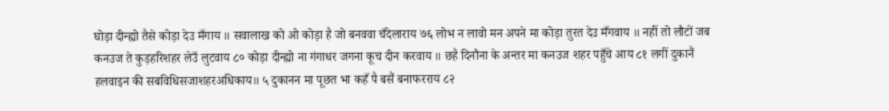घोड़ा दीन्ह्यो तैसे कोड़ा देउ मँगाय ॥ सवालाख को ओ कोड़ा है जो बनववा चँदेलाराय ७६ लोभ न लावो मन अपने मा कोड़ा तुरत देउ मँगवाय ॥ नहीं तो लौटों जब कनउज ते कुड़हरिशहर लेउँ लुटवाय ८० कोड़ा दीन्ह्यो ना गंगाधर जगना कूच दीन करवाय ॥ छहै दिनौना के अन्तर मा कनउज शहर पहुँचे आय ८१ लगीं दुकानैं हलवाइन की सबविधिसजाशहरअधिकाय॥ ५ दुकानन मा पूछत भा कहँ पै बसैं बनाफरराय ८२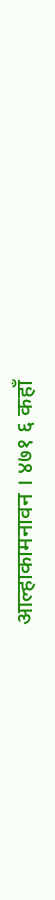आल्हाकामनावन । ४७१ ६ कहाँ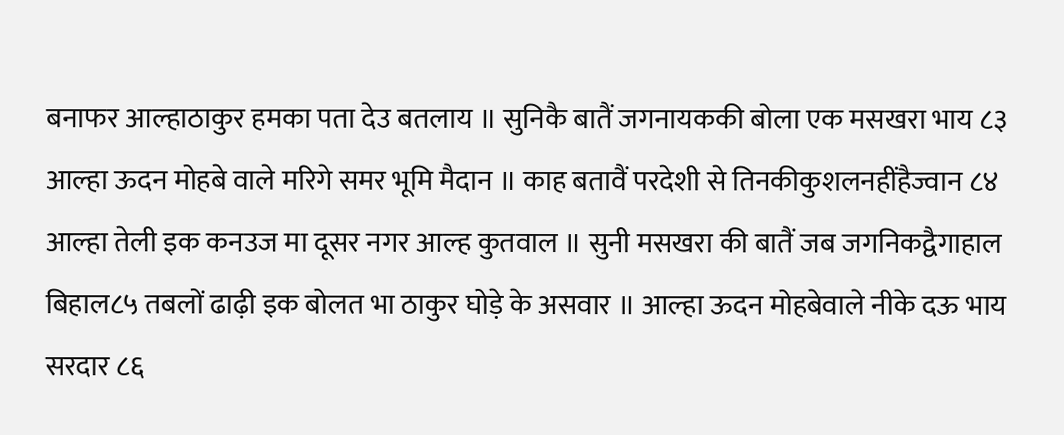बनाफर आल्हाठाकुर हमका पता देउ बतलाय ॥ सुनिकै बातैं जगनायककी बोला एक मसखरा भाय ८३ आल्हा ऊदन मोहबे वाले मरिगे समर भूमि मैदान ॥ काह बतावैं परदेशी से तिनकीकुशलनहींहैज्वान ८४ आल्हा तेली इक कनउज मा दूसर नगर आल्ह कुतवाल ॥ सुनी मसखरा की बातैं जब जगनिकद्वैगाहाल बिहाल८५ तबलों ढाढ़ी इक बोलत भा ठाकुर घोड़े के असवार ॥ आल्हा ऊदन मोहबेवाले नीके दऊ भाय सरदार ८६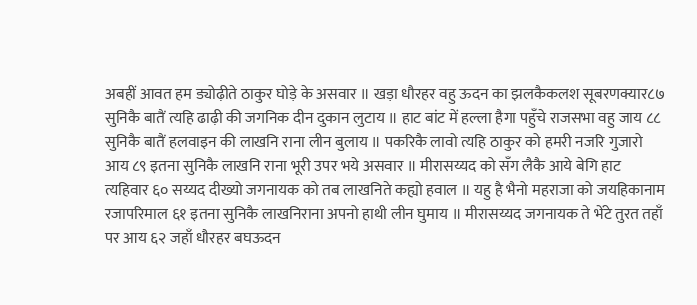अबहीं आवत हम ड्योढ़ीते ठाकुर घोड़े के असवार ॥ खड़ा धौरहर वहु ऊदन का झलकैकलश सूबरणक्यार८७ सुनिकै बातैं त्यहि ढाढ़ी की जगनिक दीन दुकान लुटाय ॥ हाट बांट में हल्ला हैगा पहुँचे राजसभा वहु जाय ८८ सुनिकै बातैं हलवाइन की लाखनि राना लीन बुलाय ॥ पकरिकै लावो त्यहि ठाकुर को हमरी नजरि गुजारो आय ८९ इतना सुनिकै लाखनि राना भूरी उपर भये असवार ॥ मीरासय्यद को सँग लैकै आये बेगि हाट त्यहिवार ६० सय्यद दीख्यो जगनायक को तब लाखनिते कह्यो हवाल ॥ यहु है भैनो महराजा को जयहिकानाम रजापरिमाल ६१ इतना सुनिकै लाखनिराना अपनो हाथी लीन घुमाय ॥ मीरासय्यद जगनायक ते भेंटे तुरत तहाँ पर आय ६२ जहाँ धौरहर बघऊदन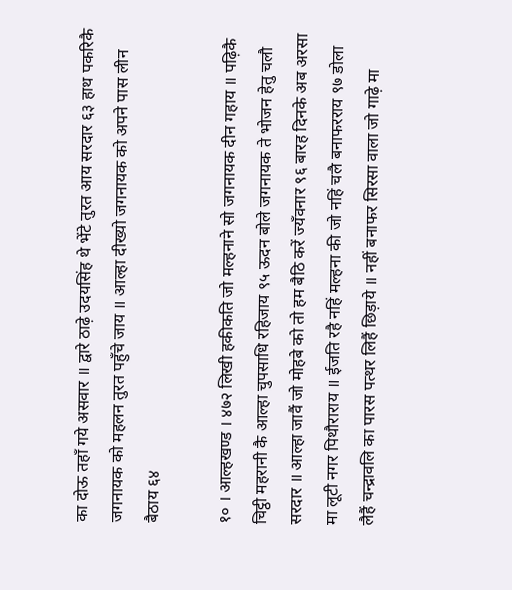का दोऊ तहाँ गये असवार ॥ द्वारे ठाढ़े उदयसिंह थे भेंटे तुरत आय सरदार ६३ हाथ पकरिकै जगनायक को महलन तुरत पहुँचे जाय ॥ आल्हा दीख्यो जगनायक को अपने पास लीन बैठाय ६४

१० । आल्हखण्ड । ४७२ लिखी हकीकति जो मल्हनाने सो जगनायक दीन गहाय ॥ पढ़िकै चिट्ठी महरानी कै आल्हा चुपसाधि रहिजाय ९५ ऊदन बोले जगनायक ते भोजन हेतु चलौ सरदार ॥ आल्हा जावैं जो मोहबे को तो हम बैठि करें ज्यँवनार ९६ बारह दिनके अब अरसा मा लूटी नगर पिथौराराय ॥ ईजति रहै नहिं मल्हना की जो नहिं चलै बनाफरराय ९७ डोला लैहैं चन्द्रावलि का पारस पत्थर लिहैं छिड़ाये ॥ नहीं बनाफर सिरसा वाला जो गाढ़े मा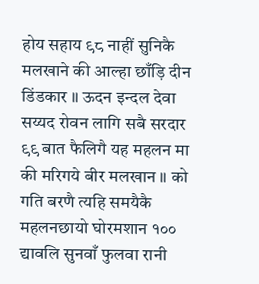होय सहाय ९८ नाहीं सुनिकै मलखाने की आल्हा छाँड़ि दीन डिंडकार ॥ ऊदन इन्दल देवा सय्यद रोवन लागि सबै सरदार ९९ बात फैलिगै यह महलन मा की मरिगये बीर मलखान ॥ को गति बरणै त्यहि समयैकै महलनछायो घोरमशान १०० द्यावलि सुनवाँ फुलवा रानी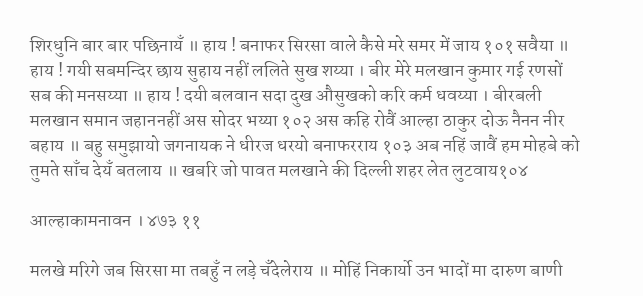शिरधुनि बार बार पछिनायँ ॥ हाय ! बनाफर सिरसा वाले कैसे मरे समर में जाय १०१ सवैया ॥ हाय ! गयी सबमन्दिर छाय सुहाय नहीं ललिते सुख शय्या । बीर मेरे मलखान कुमार गई रणसों सब की मनसय्या ॥ हाय ! दयी बलवान सदा दुख औसुखको करि कर्म धवय्या । बीरबली मलखान समान जहाननहीं अस सोदर भय्या १०२ अस कहि रोवैं आल्हा ठाकुर दोऊ नैनन नीर बहाय ॥ बहु समुझायो जगनायक ने धीरज धरयो बनाफरराय १०३ अब नहिं जावैं हम मोहबे को तुमते साँच देयँ बतलाय ॥ खबरि जो पावत मलखाने की दिल्ली शहर लेत लुटवाय१०४

आल्हाकामनावन । ४७३ ११

मलखे मरिगे जब सिरसा मा तबहुँ न लड़े चँदेलेराय ॥ मोहिं निकार्यो उन भादों मा दारुण बाणी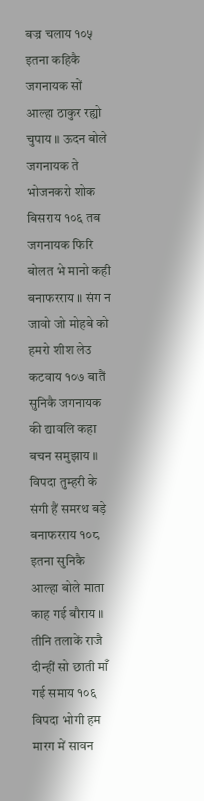बज्र चलाय १०५ इतना कहिकै जगनायक सों आल्हा ठाकुर रह्यो चुपाय ॥ ऊदन बोले जगनायक ते भोजनकरो शोक बिसराय १०६ तब जगनायक फिरि बोलत भे मानो कही बनाफरराय ॥ संग न जावो जो मोहबे को हमरो शीश लेउ कटवाय १०७ बातैं सुनिकै जगनायक की द्यावलि कहा बचन समुझाय ॥ विपदा तुम्हरी के संगी हैं समरथ बड़े बनाफरराय १०८ इतना सुनिकै आल्हा बोले माता काह गई बौराय ॥ तीनि तलाकें राजै दीन्हीं सो छाती माँ गई समाय १०६ विपदा भोगी हम मारग में सावन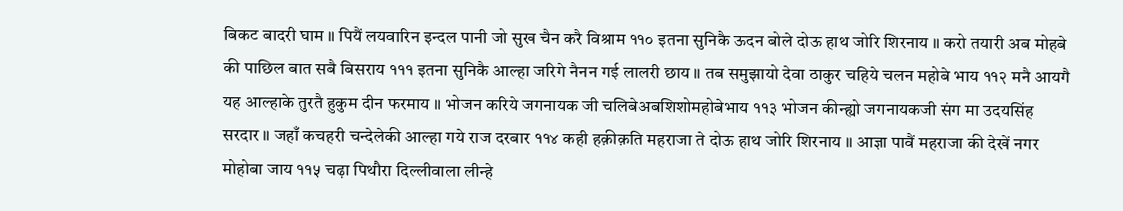बिकट बादरी घाम ॥ पियैं लयवारिन इन्दल पानी जो सुख चैन करै विश्राम ११० इतना सुनिकै ऊदन बोले दोऊ हाथ जोरि शिरनाय ॥ करो तयारी अब मोहबे की पाछिल बात सबै बिसराय १११ इतना सुनिकै आल्हा जरिगे नैनन गई लालरी छाय ॥ तब समुझायो देवा ठाकुर चहिये चलन महोबे भाय ११२ मनै आयगै यह आल्हाके तुरतै हुकुम दीन फरमाय ॥ भोजन करिये जगनायक जी चलिबेअबशिशोमहोबेभाय ११३ भोजन कीन्ह्यो जगनायकजी संग मा उदयसिंह सरदार ॥ जहाँ कचहरी चन्देलेकी आल्हा गये राज दरबार ११४ कही हक़ीक़ति महराजा ते दोऊ हाथ जोरि शिरनाय ॥ आज्ञा पावैं महराजा की देखें नगर मोहोबा जाय ११५ चढ़ा पिथौरा दिल्लीवाला लीन्हे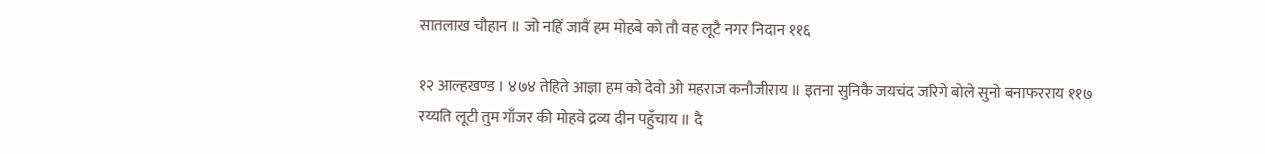सातलाख चौहान ॥ जो नहिं जावैं हम मोहबे को तौ वह लूटै नगर निदान ११६

१२ आल्हखण्ड । ४७४ तेहिते आज्ञा हम को देवो ओ महराज कनौजीराय ॥ इतना सुनिकै जयचंद जरिगे बोले सुनो बनाफरराय ११७ रय्यति लूटी तुम गाँजर की मोहवे द्रव्य दीन पहुँचाय ॥ दै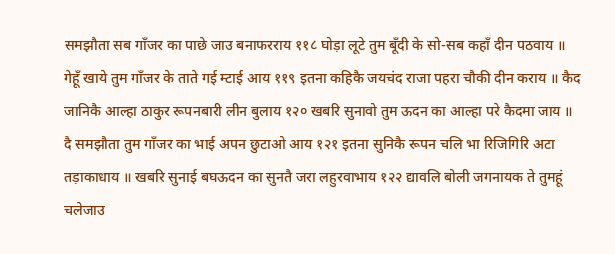समझौता सब गाँजर का पाछे जाउ बनाफरराय ११८ घोड़ा लूटे तुम बूँदी के सो-सब कहाँ दीन पठवाय ॥ गेहूँ खाये तुम गाँजर के ताते गई म्टाई आय ११९ इतना कहिकै जयचंद राजा पहरा चौकी दीन कराय ॥ कैद जानिकै आल्हा ठाकुर रूपनबारी लीन बुलाय १२० खबरि सुनावो तुम ऊदन का आल्हा परे कैदमा जाय ॥ दै समझौता तुम गाँजर का भाई अपन छुटाओ आय १२१ इतना सुनिकै रूपन चलि भा रिजिगिरि अटा तड़ाकाधाय ॥ खबरि सुनाई बघऊदन का सुनतै जरा लहुरवाभाय १२२ द्यावलि बोली जगनायक ते तुमहूं चलेजाउ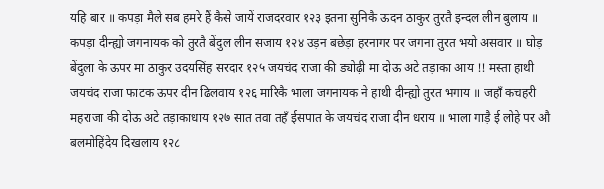यहि बार ॥ कपड़ा मैले सब हमरे हैं कैसे जायें राजदरवार १२३ इतना सुनिकै ऊदन ठाकुर तुरतै इन्दल लीन बुलाय ॥ कपड़ा दीन्ह्यो जगनायक को तुरतै बेंदुल लीन सजाय १२४ उड़न बछेड़ा हरनागर पर जगना तुरत भयो असवार ॥ घोड़ बेंदुला के ऊपर मा ठाकुर उदयसिंह सरदार १२५ जयचंद राजा की ड्योढ़ी मा दोऊ अटे तड़ाका आय !! मस्ता हाथी जयचंद राजा फाटक ऊपर दीन ढिलवाय १२६ मारिकै भाला जगनायक ने हाथी दीन्ह्यो तुरत भगाय ॥ जहाँ कचहरी महराजा की दोऊ अटे तड़ाकाधाय १२७ सात तवा तहँ ईसपात के जयचंद राजा दीन धराय ॥ भाला गाड़ै ई लोहे पर औ बलमोहिंदेय दिखलाय १२८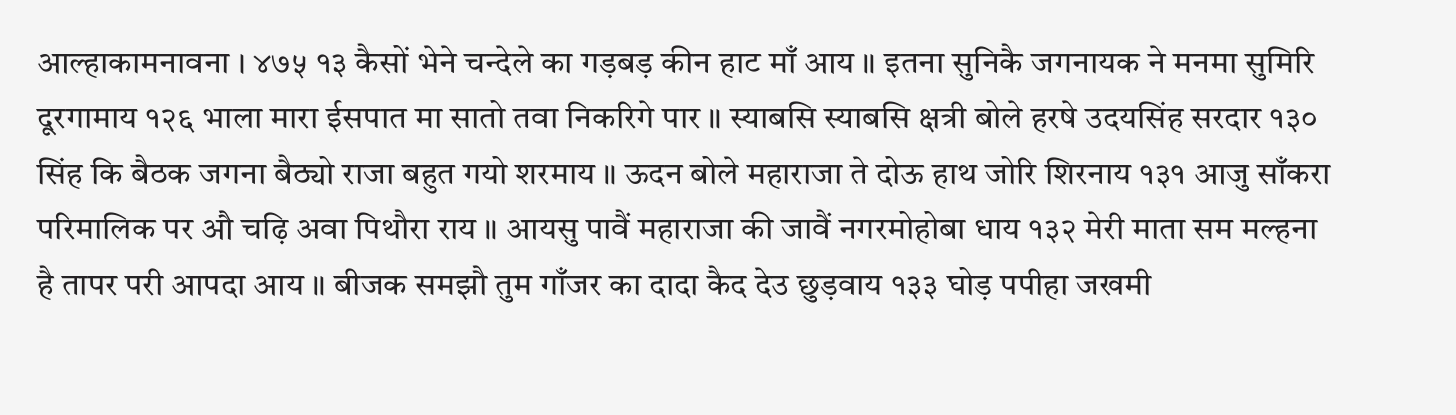आल्हाकामनावना । ४७५ १३ कैसों भेने चन्देले का गड़बड़ कीन हाट माँ आय ॥ इतना सुनिकै जगनायक ने मनमा सुमिरि दूरगामाय १२६ भाला मारा ईसपात मा सातो तवा निकरिगे पार ॥ स्याबसि स्याबसि क्षत्री बोले हरषे उदयसिंह सरदार १३० सिंह कि बैठक जगना बैठ्यो राजा बहुत गयो शरमाय ॥ ऊदन बोले महाराजा ते दोऊ हाथ जोरि शिरनाय १३१ आजु साँकरा परिमालिक पर औ चढ़ि अवा पिथौरा राय ॥ आयसु पावैं महाराजा की जावैं नगरमोहोबा धाय १३२ मेरी माता सम मल्हना है तापर परी आपदा आय ॥ बीजक समझौ तुम गाँजर का दादा कैद देउ छुड़वाय १३३ घोड़ पपीहा जखमी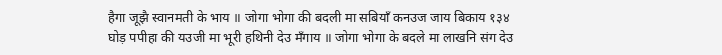हैगा जूझै स्वानमती के भाय ॥ जोगा भोगा की बदली मा सबियाँ कनउज जाय बिकाय १३४ घोड़ पपीहा की यउजी मा भूरी हथिनी देउ मँगाय ॥ जोगा भोगा के बदले मा लाखनि संग देउ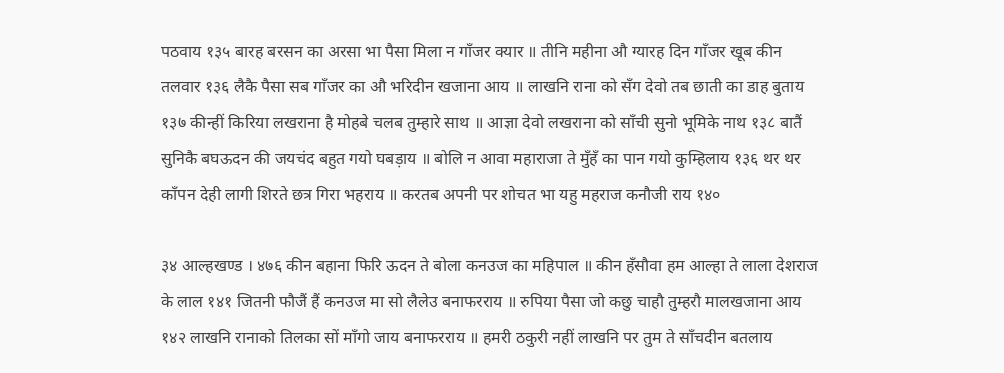पठवाय १३५ बारह बरसन का अरसा भा पैसा मिला न गाँजर क्यार ॥ तीनि महीना औ ग्यारह दिन गाँजर खूब कीन तलवार १३६ लैकै पैसा सब गाँजर का औ भरिदीन खजाना आय ॥ लाखनि राना को सँग देवो तब छाती का डाह बुताय १३७ कीन्हीं किरिया लखराना है मोहबे चलब तुम्हारे साथ ॥ आज्ञा देवो लखराना को साँची सुनो भूमिके नाथ १३८ बातैं सुनिकै बघऊदन की जयचंद बहुत गयो घबड़ाय ॥ बोलि न आवा महाराजा ते मुँहँ का पान गयो कुम्हिलाय १३६ थर थर काँपन देही लागी शिरते छत्र गिरा भहराय ॥ करतब अपनी पर शोचत भा यहु महराज कनौजी राय १४०

३४ आल्हखण्ड । ४७६ कीन बहाना फिरि ऊदन ते बोला कनउज का महिपाल ॥ कीन हँसौवा हम आल्हा ते लाला देशराज के लाल १४१ जितनी फौजैं हैं कनउज मा सो लैलेउ बनाफरराय ॥ रुपिया पैसा जो कछु चाहौ तुम्हरौ मालखजाना आय १४२ लाखनि रानाको तिलका सों माँगो जाय बनाफरराय ॥ हमरी ठकुरी नहीं लाखनि पर तुम ते साँचदीन बतलाय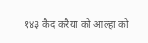१४३ कैद करैया को आल्हा को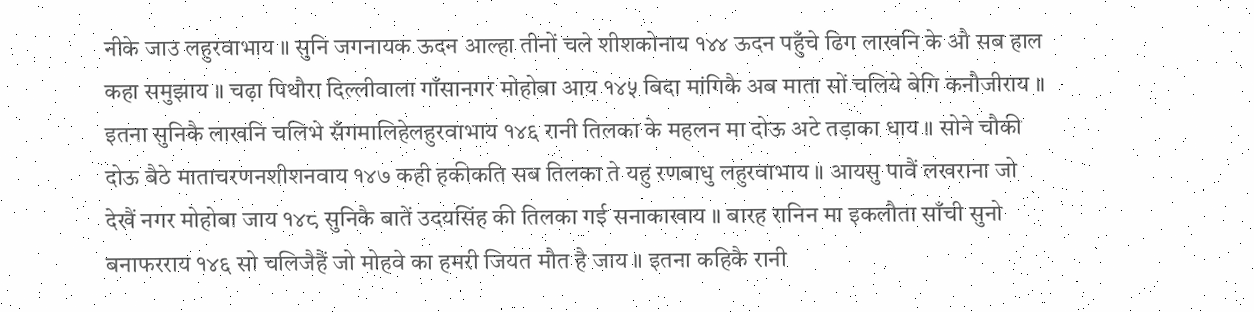नीके जाउ लहुरवाभाय ॥ सुनि जगनायक ऊदन आल्हा तीनों चले शीशकोनाय १४४ ऊदन पहुँचे ढिग लाखनि के औ सब हाल कहा समुझाय ॥ चढ़ा पिथौरा दिल्लीवाला गाँसानगर मोहोबा आय १४५ बिदा मांगिकै अब माता सों चलिये बेगि कनौजीराय ॥ इतना सुनिकै लाखनि चलिभे सँगमालिहेलहुरवाभाय १४६ रानी तिलका के महलन मा दोऊ अटे तड़ाका धाय ॥ सोने चौकी दोऊ बैठे माताचरणनशीशनवाय १४७ कही हकीकति सब तिलका ते यहु रणबाधु लहुरवाभाय ॥ आयसु पावैं लखराना जो देखैं नगर मोहोबा जाय १४८ सुनिकै बातें उदयसिंह की तिलका गई सनाकाखाय ॥ बारह रानिन मा इकलौता साँची सुनो बनाफरराय १४६ सो चलिजैहैं जो मोहवे का हमरी जियत मौत है जाय ॥ इतना कहिकै रानी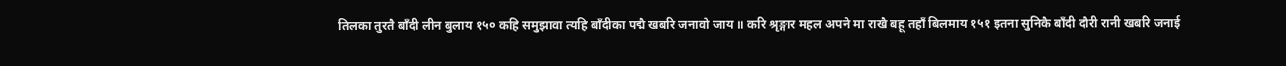तिलका तुरतै बाँदी लीन बुलाय १५० कहि समुझावा त्यहि बाँदीका पद्मै खबरि जनावो जाय ॥ करि श्रृङ्गार महल अपने मा राखै बहू तहाँ बिलमाय १५१ इतना सुनिकै बाँदी दौरी रानी खबरि जनाई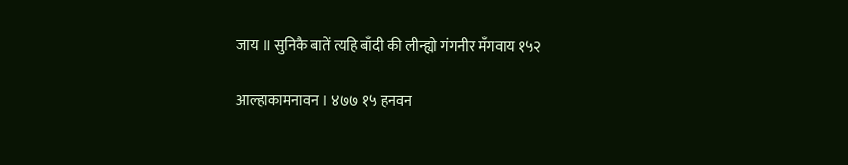जाय ॥ सुनिकै बातें त्यहि बाँदी की लीन्ह्यो गंगनीर मँगवाय १५२

आल्हाकामनावन । ४७७ १५ हनवन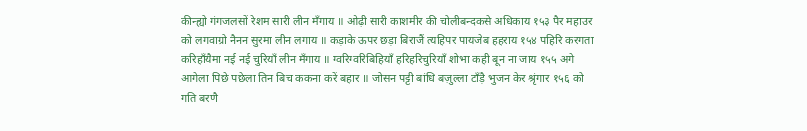कीन्ह्यो गंगजलसों रेशम सारी लीन मँगाय ॥ ओढ़ी सारी काशमीर की चोलीबन्दकसे अधिकाय १५३ पैर महाउर को लगवाग्रो नैनन सुरमा लीन लगाय ॥ कड़ाके ऊपर छड़ा बिराजैं त्यहिपर पायजेब हहराय १५४ पहिरि करगता करिहाँयैमा नई नई चुरियाँ लीन मँगाय ॥ ग्वरिग्वरिबिहियाँ हरिहरिचुरियाँ शोभा कही बून ना जाय १५५ अगे आगेला पिछे पछेला तिन बिच ककना करें बहार ॥ जोसन पट्टी बांधि बज़ुल्ला टाँड़ै भुजन केर श्रृंगार १५६ को गति बरणै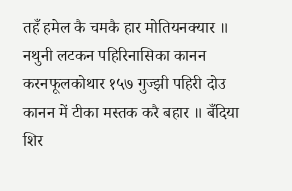तहँ हमेल कै चमकै हार मोतियनक्यार ॥ नथुनी लटकन पहिरिनासिका कानन करनफूलकोथार १५७ गुज्झी पहिरी दोउ कानन में टीका मस्तक करै बहार ॥ बँदिया शिर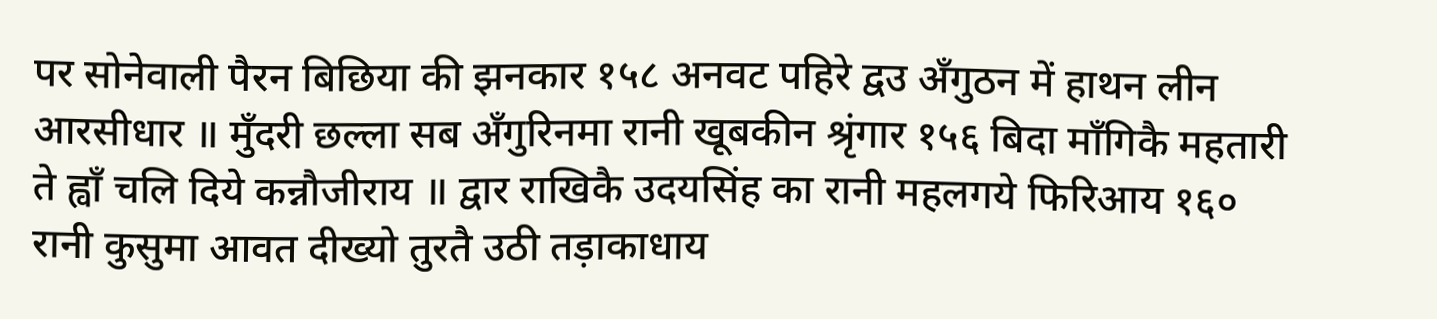पर सोनेवाली पैरन बिछिया की झनकार १५८ अनवट पहिरे द्वउ अँगुठन में हाथन लीन आरसीधार ॥ मुँदरी छल्ला सब अँगुरिनमा रानी खूबकीन श्रृंगार १५६ बिदा माँगिकै महतारी ते ह्वाँ चलि दिये कन्नौजीराय ॥ द्वार राखिकै उदयसिंह का रानी महलगये फिरिआय १६० रानी कुसुमा आवत दीख्यो तुरतै उठी तड़ाकाधाय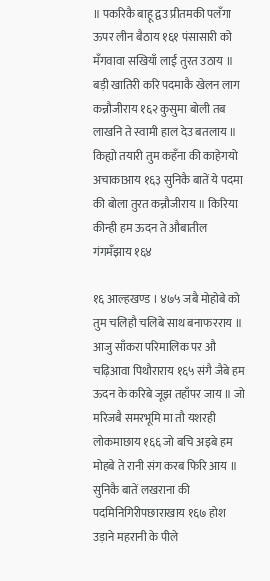॥ पकरिकै बाहू द्वउ प्रीतमकी पलँगा ऊपर लीन बैठाय १६१ पंसासारी को मँगवावा सखियाँ लाईं तुरत उठाय ॥ बड़ी खातिरी करि पदमाकै खेलन लाग कन्नौजीराय १६२ कुसुमा बोली तब लाखनि ते स्वामी हाल देउ बतलाय ॥ किह्यो तयारी तुम कहँना की काहेगयो अचाकाआय १६३ सुनिकै बातें ये पदमा की बोला तुरत कन्नौजीराय ॥ किरिया कीन्ही हम ऊदन ते औबातील गंगमँझाय १६४

१६ आल्हखण्ड । ४७५ जबै मोहोबे को तुम चलिहौ चलिबे साथ बनाफरराय ॥ आजु साँकरा परिमालिक पर औ चढ़िआवा पिथौराराय १६५ संगै जैबे हम ऊदन के करिबे जूझ तहाँपर जाय ॥ जो मरिजबै समरभूमि मा तौ यशरही लोकमाछाय १६६ जो बचि अइबे हम मोहबे ते रानी संग करब फिरि आय ॥ सुनिकै बातें लखराना की पदमिनिगिरीपछाराखाय १६७ होश उड़ाने महरानी के पीले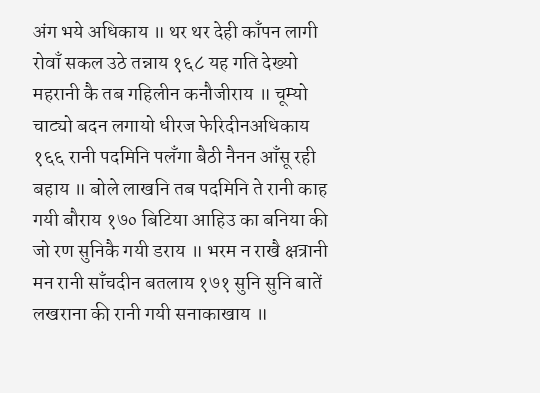अंग भये अधिकाय ॥ थर थर देही काँपन लागी रोवाँ सकल उठे तन्नाय १६८ यह गति देख्यो महरानी कै तब गहिलीन कनौजीराय ॥ चूम्यो चाट्यो बदन लगायो धीरज फेरिदीनअधिकाय १६६ रानी पदमिनि पलँगा बैठी नैनन आँसू रही बहाय ॥ बोले लाखनि तब पदमिनि ते रानी काह गयी बौराय १७० बिटिया आहिउ का बनिया की जो रण सुनिकै गयी डराय ॥ भरम न राखै क्षत्रानी मन रानी साँचदीन बतलाय १७१ सुनि सुनि बातें लखराना की रानी गयी सनाकाखाय ॥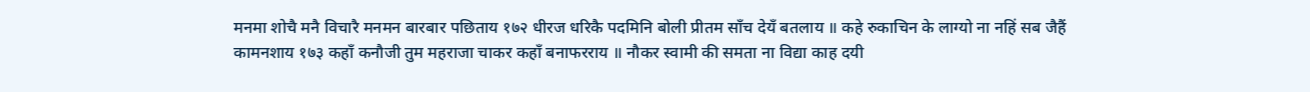मनमा शोचै मनै विचारै मनमन बारबार पछिताय १७२ धीरज धरिकै पदमिनि बोली प्रीतम साँच देयँ बतलाय ॥ कहे रुकाचिन के लाग्यो ना नहिं सब जैहैं कामनशाय १७३ कहाँ कनौजी तुम महराजा चाकर कहाँ बनाफरराय ॥ नौकर स्वामी की समता ना विद्या काह दयी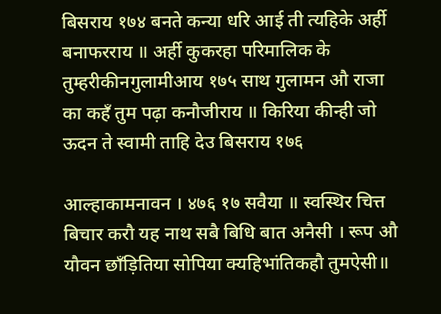बिसराय १७४ बनते कन्या धरि आई ती त्यहिके अर्ही बनाफरराय ॥ अर्ही कुकरहा परिमालिक के तुम्हरीकीनगुलामीआय १७५ साथ गुलामन औ राजा का कहँ तुम पढ़ा कनौजीराय ॥ किरिया कीन्ही जो ऊदन ते स्वामी ताहि देउ बिसराय १७६

आल्हाकामनावन । ४७६ १७ सवैया ॥ स्वस्थिर चित्त बिचार करौ यह नाथ सबै बिधि बात अनैसी । रूप औ यौवन छाँड़ितिया सोपिया क्यहिभांतिकहौ तुमऐसी॥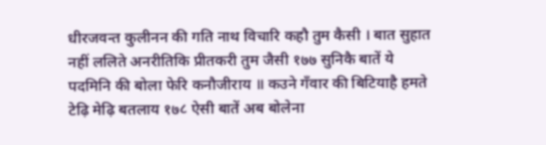धीरजवन्त कुलीनन की गति नाथ विचारि कहौ तुम कैसी । बात सुहात नहीं ललिते अनरीतिकि प्रीतकरी तुम जैसी १७७ सुनिकै बातें ये पदमिनि की बोला फेरि कनौजीराय ॥ कउने गँवार की बिटियाहै हमते टेढ़ि मेढ़ि बतलाय १७८ ऐसी बातें अब बोलेना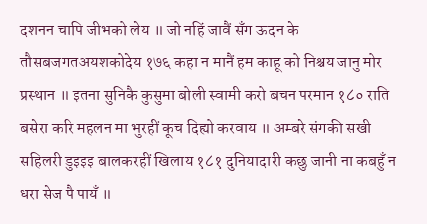दशनन चापि जीभको लेय ॥ जो नहिं जावैं सँग ऊदन के तौसबजगतअयशकोदेय १७६ कहा न मानैं हम काहू को निश्चय जानु मोर प्रस्थान ॥ इतना सुनिकै कुसुमा बोली स्वामी करो बचन परमान १८० राति बसेरा करि महलन मा भुरहीं कूच दिह्यो करवाय ॥ अम्बरे संगकी सखी सहिलरी डुइइइ बालकरहीं खिलाय १८१ दुनियादारी कछु जानी ना कबहुँ न धरा सेज पै पायँ ॥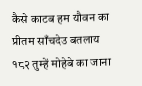कैसे काटब हम यौवन का प्रीतम साँचदेउ बतलाय १८२ तुम्हें मोहेबे का जाना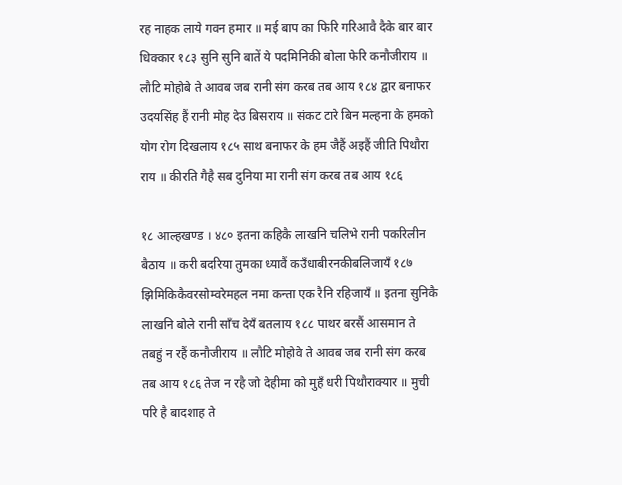रह नाहक लाये गवन हमार ॥ मई बाप का फिरि गरिआवै दैके बार बार धिक्कार १८३ सुनि सुनि बातें ये पदमिनिकी बोला फेरि कनौजीराय ॥ लौटि मोहोबे ते आवब जब रानी संग करब तब आय १८४ द्वार बनाफर उदयसिंह हैं रानी मोह देउ बिसराय ॥ संकट टारे बिन मल्हना के हमको योग रोग दिखलाय १८५ साथ बनाफर के हम जैहैं अइहैं जीति पिथौरा राय ॥ कीरति गैहै सब दुनिया मा रानी संग करब तब आय १८६

१८ आल्हखण्ड । ४८० इतना कहिकै लाखनि चलिभे रानी पकरिलीन बैठाय ॥ करी बदरिया तुमका ध्यावैं कउँधाबीरनकीबलिजायँ १८७ झिमिकिकैवरसोम्वरेमहल नमा कन्ता एक रैनि रहिजायँ ॥ इतना सुनिकै लाखनि बोले रानी साँच देयँ बतलाय १८८ पाथर बरसैं आसमान ते तबहुं न रहैं कनौजीराय ॥ लौटि मोहोवे ते आवब जब रानी संग करब तब आय १८६ तेज न रहै जो देहीमा को मुहँ धरी पिथौराक्यार ॥ मुची परि है बादशाह ते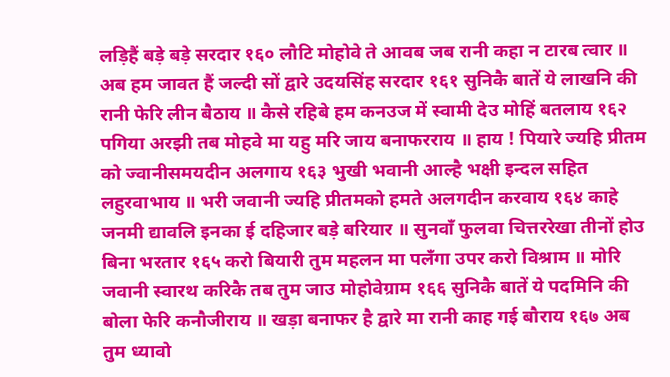लड़िहैं बड़े बड़े सरदार १६० लौटि मोहोवे ते आवब जब रानी कहा न टारब त्वार ॥ अब हम जावत हैं जल्दी सों द्वारे उदयसिंह सरदार १६१ सुनिकै बातें ये लाखनि की रानी फेरि लीन बैठाय ॥ कैसे रहिबे हम कनउज में स्वामी देउ मोहिं बतलाय १६२ पगिया अरझी तब मोहवे मा यहु मरि जाय बनाफरराय ॥ हाय ! पियारे ज्यहि प्रीतम को ज्वानीसमयदीन अलगाय १६३ भुखी भवानी आल्है भक्षी इन्दल सहित लहुरवाभाय ॥ भरी जवानी ज्यहि प्रीतमको हमते अलगदीन करवाय १६४ काहे जनमी द्यावलि इनका ई दहिजार बड़े बरियार ॥ सुनवाँ फुलवा चित्तररेखा तीनों होउ बिना भरतार १६५ करो बियारी तुम महलन मा पलँगा उपर करो विश्राम ॥ मोरि जवानी स्वारथ करिकै तब तुम जाउ मोहोवेग्राम १६६ सुनिकै बातें ये पदमिनि की बोला फेरि कनौजीराय ॥ खड़ा बनाफर है द्वारे मा रानी काह गई बौराय १६७ अब तुम ध्यावो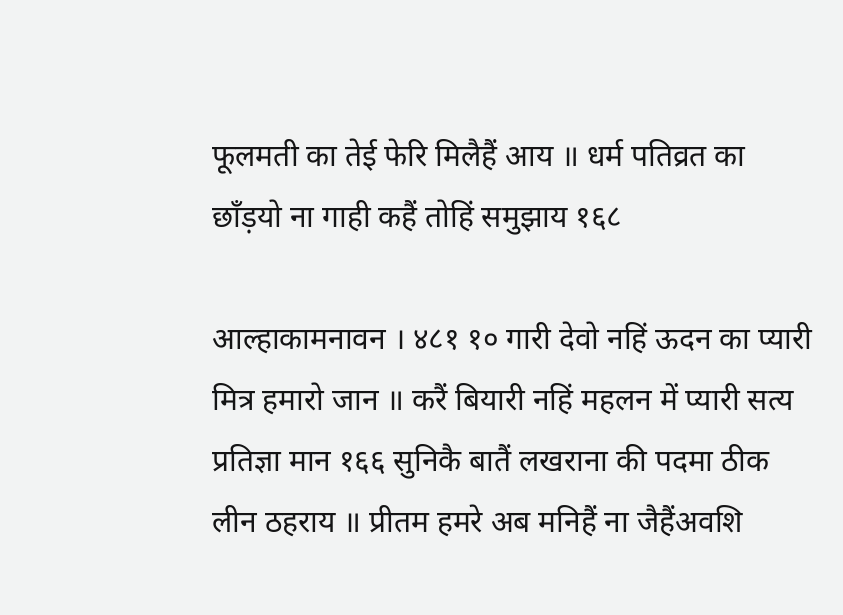फूलमती का तेई फेरि मिलैहैं आय ॥ धर्म पतिव्रत का छाँड़यो ना गाही कहैं तोहिं समुझाय १६८

आल्हाकामनावन । ४८१ १० गारी देवो नहिं ऊदन का प्यारी मित्र हमारो जान ॥ करैं बियारी नहिं महलन में प्यारी सत्य प्रतिज्ञा मान १६६ सुनिकै बातैं लखराना की पदमा ठीक लीन ठहराय ॥ प्रीतम हमरे अब मनिहैं ना जैहैंअवशि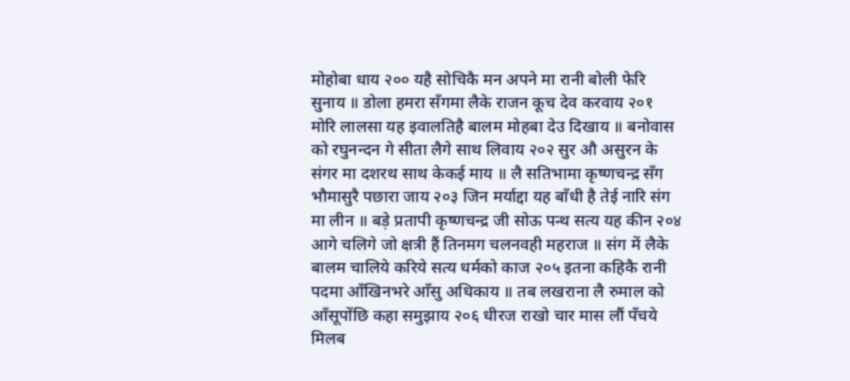मोहोबा धाय २०० यहै सोचिकै मन अपने मा रानी बोली फेरि सुनाय ॥ डोला हमरा सँगमा लैके राजन कूच देव करवाय २०१ मोरि लालसा यह इवालतिहै बालम मोहबा देउ दिखाय ॥ बनोवास को रघुनन्दन गे सीता लैगे साथ लिवाय २०२ सुर औ असुरन के संगर मा दशरथ साथ केकई माय ॥ लै सतिभामा कृष्णचन्द्र सँग भौमासुरै पछारा जाय २०३ जिन मर्याद्दा यह बाँधी है तेई नारि संग मा लीन ॥ बड़े प्रतापी कृष्णचन्द्र जी सोऊ पन्थ सत्य यह कीन २०४ आगे चलिगे जो क्षत्री हैं तिनमग चलनवही महराज ॥ संग में लैके बालम चालिये करिये सत्य धर्मको काज २०५ इतना कहिकै रानी पदमा आँखिनभरे आँसु अधिकाय ॥ तब लखराना लै रुमाल को आँसूपोंछि कहा समुझाय २०६ धीरज राखो चार मास लौं पँचये मिलब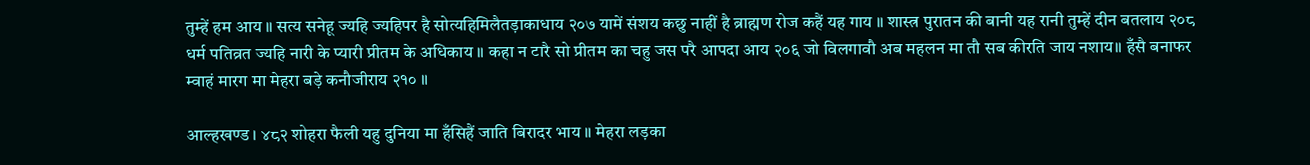तुम्हें हम आय ॥ सत्य सनेहू ज्यहि ज्यहिपर है सोत्यहिमिलैतड़ाकाधाय २०७ यामें संशय कछु नाहीं है ब्राह्मण रोज कहैं यह गाय ॥ शास्त्र पुरातन की बानी यह रानी तुम्हें दीन बतलाय २०८ धर्म पतिव्रत ज्यहि नारी के प्यारी प्रीतम के अधिकाय ॥ कहा न टारै सो प्रीतम का चहु जस परै आपदा आय २०६ जो विलगावौ अब महलन मा तौ सब कीरति जाय नशाय॥ हँसै बनाफर म्वाहं मारग मा मेहरा बड़े कनौजीराय २१० ॥

आल्हखण्ड । ४८२ शोहरा फैली यहु दुनिया मा हँसिहैं जाति बिरादर भाय ॥ मेहरा लड़का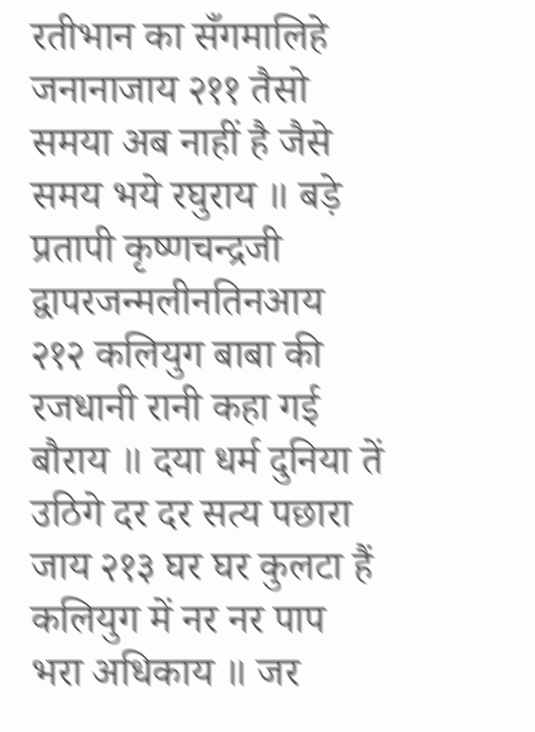रतीभान का सँगमालिहे जनानाजाय २११ तैसो समया अब नाहीं है जैसे समय भये रघुराय ॥ बड़े प्रतापी कृष्णचन्द्रजी द्वापरजन्मलीनतिनआय २१२ कलियुग बाबा की रजधानी रानी कहा गई बौराय ॥ दया धर्म दुनिया तें उठिगे दर दर सत्य पछारा जाय २१३ घर घर कुलटा हैं कलियुग में नर नर पाप भरा अधिकाय ॥ जर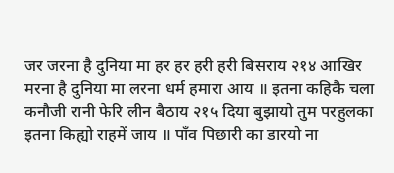जर जरना है दुनिया मा हर हर हरी हरी बिसराय २१४ आखिर मरना है दुनिया मा लरना धर्म हमारा आय ॥ इतना कहिकै चला कनौजी रानी फेरि लीन बैठाय २१५ दिया बुझायो तुम परहुलका इतना किह्यो राहमें जाय ॥ पाँव पिछारी का डारयो ना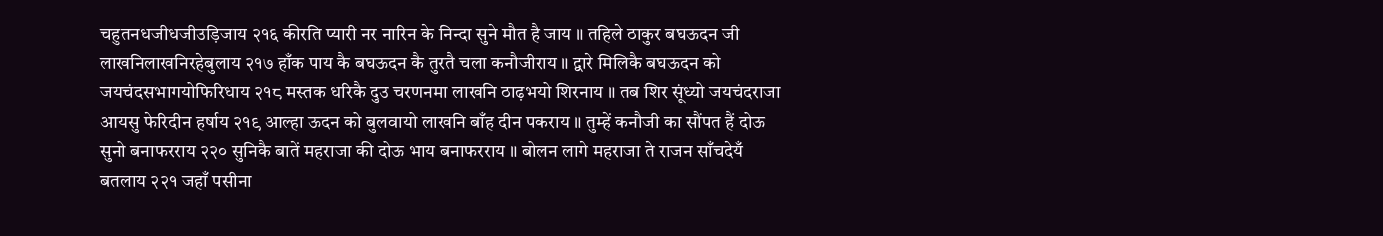चहुतनधजीधजीउड़िजाय २१६ कीरति प्यारी नर नारिन के निन्दा सुने मौत है जाय ॥ तहिले ठाकुर बघऊदन जी लाखनिलाखनिरहेबुलाय २१७ हाँक पाय कै बघऊदन कै तुरतै चला कनौजीराय ॥ द्वारे मिलिकै बघऊदन को जयचंदसभागयोफिरिधाय २१८ मस्तक धरिकै दुउ चरणनमा लाखनि ठाढ़भयो शिरनाय ॥ तब शिर सूंध्यो जयचंदराजा आयसु फेरिदीन हर्षाय २१९ आल्हा ऊदन को बुलवायो लाखनि बाँह दीन पकराय ॥ तुम्हें कनौजी का सौंपत हैं दोऊ सुनो बनाफरराय २२० सुनिकै बातें महराजा की दोऊ भाय बनाफरराय ॥ बोलन लागे महराजा ते राजन साँचदेयँ बतलाय २२१ जहाँ पसीना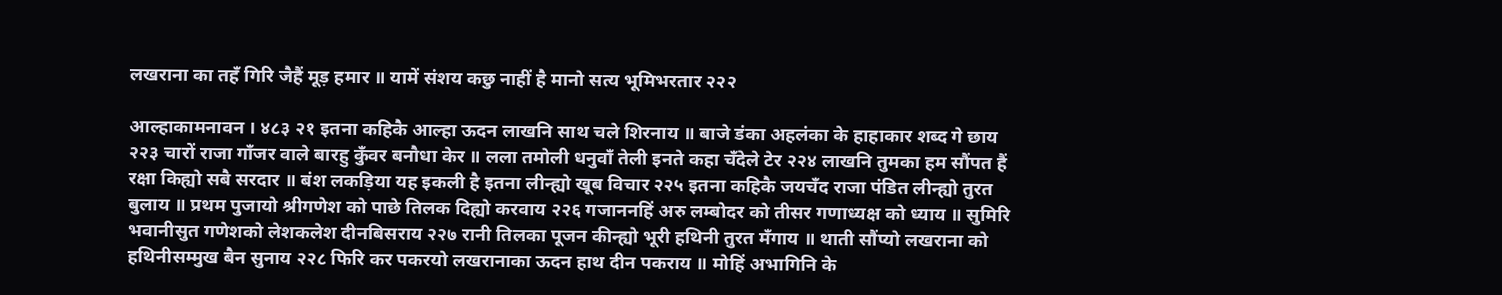लखराना का तहँ गिरि जैहैं मूड़ हमार ॥ यामें संशय कछु नाहीं है मानो सत्य भूमिभरतार २२२

आल्हाकामनावन । ४८३ २१ इतना कहिकै आल्हा ऊदन लाखनि साथ चले शिरनाय ॥ बाजे डंका अहलंका के हाहाकार शब्द गे छाय २२३ चारों राजा गाँजर वाले बारहु कुँवर बनौधा केर ॥ लला तमोली धनुवाँ तेली इनते कहा चँदेले टेर २२४ लाखनि तुमका हम सौंपत हैं रक्षा किह्यो सबै सरदार ॥ बंश लकड़िया यह इकली है इतना लीन्ह्यो खूब विचार २२५ इतना कहिकै जयचँद राजा पंडित लीन्ह्यो तुरत बुलाय ॥ प्रथम पुजायो श्रीगणेश को पाछे तिलक दिह्यो करवाय २२६ गजाननहिं अरु लम्बोदर को तीसर गणाध्यक्ष को ध्याय ॥ सुमिरि भवानीसुत गणेशको लेशकलेश दीनबिसराय २२७ रानी तिलका पूजन कीन्ह्यो भूरी हथिनी तुरत मँगाय ॥ थाती सौंप्यो लखराना को हथिनीसम्मुख बैन सुनाय २२८ फिरि कर पकरयो लखरानाका ऊदन हाथ दीन पकराय ॥ मोहिं अभागिनि के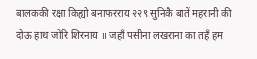बालककी रक्षा किह्यो बनाफरराय २२९ सुनिकै बातें महरानी की दोऊ हाथ जोरि शिरनाय ॥ जहाँ पसीना लखराना का तहँ हम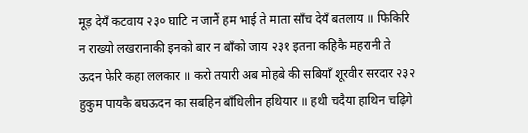मूड़ देयँ कटवाय २३० घाटि न जानैं हम भाई ते माता साँच देयँ बतलाय ॥ फिकिरि न राख्यो लखरानाकी इनको बार न बाँको जाय २३१ इतना कहिकै महरानी ते ऊदन फेरि कहा ललकार ॥ करो तयारी अब मोहबे की सबियाँ शूरवीर सरदार २३२ हुकुम पायकै बघऊदन का सबहिन बाँधिलीन हथियार ॥ हथी चदैया हाथिन चढ़िगे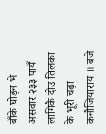बाँके घोड़न भे असवार २३३ पायँ लागिकै दोउ तिलका के भूरी चढ़ा कनौजियाराय ॥ बजे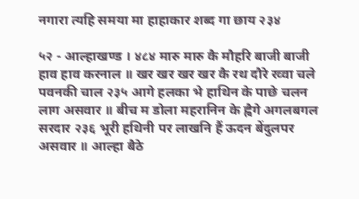नगारा त्यहि समया मा हाहाकार शब्द गा छाय २३४

५२ - आल्हाखण्ड । ४८४ मारु मारु कै मौहरि बाजी बाजी हाव हाव करनाल ॥ खर खर खर खर कै रथ दौरे रव्वा चले पवनकी चाल २३५ आगे हलका भे हाथिन के पाछे चलन लाग असवार ॥ बीच म डोला महरानिन के ह्वैगे अगलबगल सरदार २३६ भूरी हथिनी पर लाखनि हैं ऊदन बेंदुलपर असवार ॥ आल्हा बैठे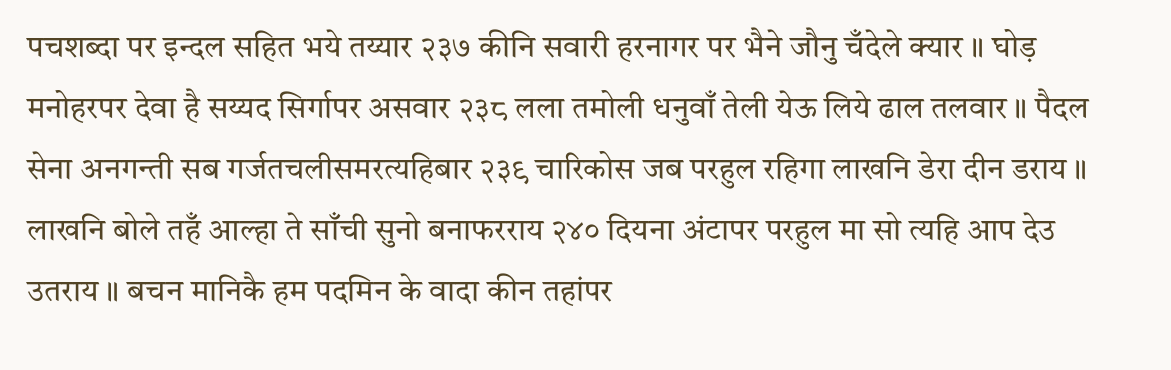पचशब्दा पर इन्दल सहित भये तय्यार २३७ कीनि सवारी हरनागर पर भैने जौनु चँदेले क्यार ॥ घोड़ मनोहरपर देवा है सय्यद सिर्गापर असवार २३८ लला तमोली धनुवाँ तेली येऊ लिये ढाल तलवार ॥ पैदल सेना अनगन्ती सब गर्जतचलीसमरत्यहिबार २३९ चारिकोस जब परहुल रहिगा लाखनि डेरा दीन डराय ॥ लाखनि बोले तहँ आल्हा ते साँची सुनो बनाफरराय २४० दियना अंटापर परहुल मा सो त्यहि आप देउ उतराय ॥ बचन मानिकै हम पदमिन के वादा कीन तहांपर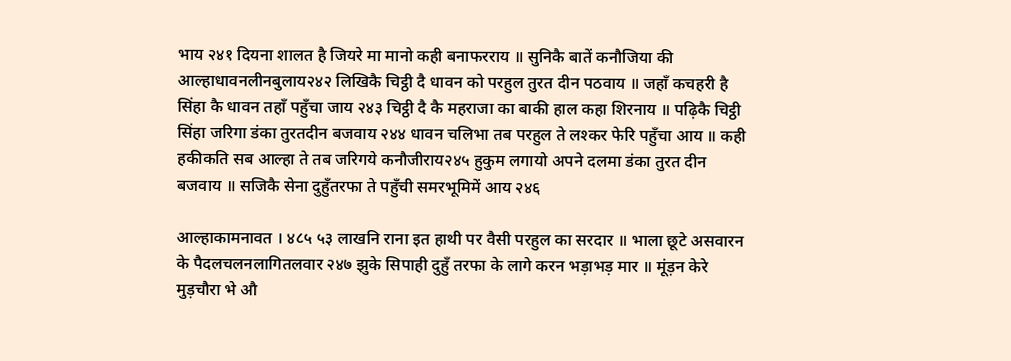भाय २४१ दियना शालत है जियरे मा मानो कही बनाफरराय ॥ सुनिकै बातें कनौजिया की आल्हाधावनलीनबुलाय२४२ लिखिकै चिट्ठी दै धावन को परहुल तुरत दीन पठवाय ॥ जहाँ कचहरी है सिंहा कै धावन तहाँ पहुँचा जाय २४३ चिट्ठी दै कै महराजा का बाकी हाल कहा शिरनाय ॥ पढ़िकै चिट्ठी सिंहा जरिगा डंका तुरतदीन बजवाय २४४ धावन चलिभा तब परहुल ते लश्कर फेरि पहुँचा आय ॥ कही हकीकति सब आल्हा ते तब जरिगये कनौजीराय२४५ हुकुम लगायो अपने दलमा डंका तुरत दीन बजवाय ॥ सजिकै सेना दुहुँतरफा ते पहुँची समरभूमिमें आय २४६

आल्हाकामनावत । ४८५ ५३ लाखनि राना इत हाथी पर वैसी परहुल का सरदार ॥ भाला छूटे असवारन के पैदलचलनलागितलवार २४७ झुके सिपाही दुहुँ तरफा के लागे करन भड़ाभड़ मार ॥ मूंड़न केरे मुड़चौरा भे औ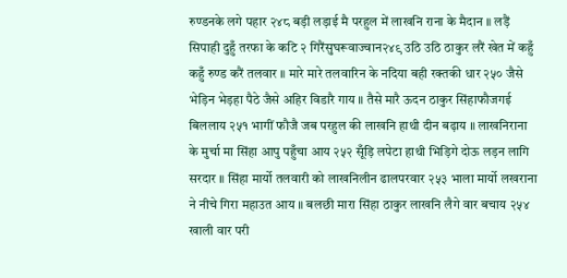रुण्डनके लगे पहार २४८ बड़ी लड़ाई मै परहुल में लाखनि राना के मैदान ॥ लड़ैं सिपाही दुहुँ तरफा के कटि २ गिरैंसुघरूवाज्वान२४९ उठि उठि ठाकुर लरैं खेत में कहुँ कहुँ रुण्ड करैं तलवार ॥ मारे मारे तलवारिन के नदिया बही रक्तकी धार २५० जैसे भेड़िन भेड़हा पैठे जैसे अहिर विडारै गाय ॥ तैसे मारै ऊदन ठाकुर सिंहाफौजगई बिललाय २५१ भागीं फौजै जब परहुल की लाखनि हाथी दीन बढ़ाय ॥ लाखनिराना के मुर्चा मा सिंहा आपु पहुँचा आय २५२ सूँड़ि लपेटा हाथी भिड़िगे दोऊ लड़न लागि सरदार ॥ सिंहा मार्यो तलवारी को लाखनिलीन ढालपरवार २५३ भाला मार्यो लखराना ने नीचे गिरा महाउत आय ॥ बलछी मारा सिंहा ठाकुर लाखनि लैगे वार बचाय २५४ खाली वार परी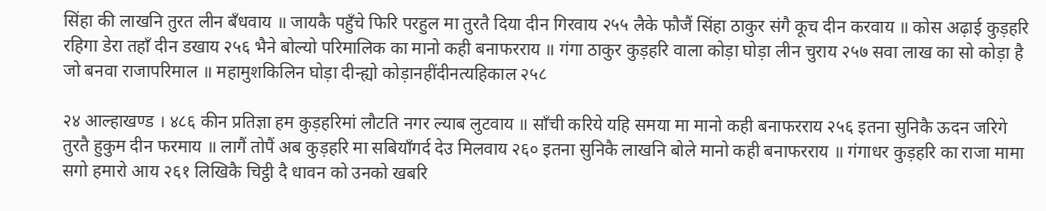सिंहा की लाखनि तुरत लीन बँधवाय ॥ जायकै पहुँचे फिरि परहुल मा तुरतै दिया दीन गिरवाय २५५ लैके फौजैं सिंहा ठाकुर संगै कूच दीन करवाय ॥ कोस अढ़ाई कुड़हरि रहिगा डेरा तहाँ दीन डखाय २५६ भैने बोल्यो परिमालिक का मानो कही बनाफरराय ॥ गंगा ठाकुर कुड़हरि वाला कोड़ा घोड़ा लीन चुराय २५७ सवा लाख का सो कोड़ा है जो बनवा राजापरिमाल ॥ महामुशकिलिन घोड़ा दीन्ह्यो कोड़ानहींदीनत्यहिकाल २५८

२४ आल्हाखण्ड । ४८६ कीन प्रतिज्ञा हम कुड़हरिमां लौटति नगर ल्याब लुटवाय ॥ साँची करिये यहि समया मा मानो कही बनाफरराय २५६ इतना सुनिकै ऊदन जरिगे तुरतै हुकुम दीन फरमाय ॥ लागैं तोपैं अब कुड़हरि मा सबियाँगर्द देउ मिलवाय २६० इतना सुनिकै लाखनि बोले मानो कही बनाफरराय ॥ गंगाधर कुड़हरि का राजा मामा सगो हमारो आय २६१ लिखिकै चिट्ठी दै धावन को उनको खबरि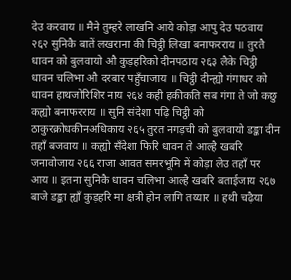देउ करवाय ॥ मैने तुम्हरे लाखनि आये कोड़ा आपु देउ पठवाय २६२ सुनिकै बातें लखराना की चिट्ठी लिखा बनाफरराय ॥ तुरतै धावन को बुलवायो औ कुड़हरिको दीनपठाय २६३ लैके चिट्ठी धावन चलिभा औ दरबार पहुँचाजाय ॥ चिट्ठी दीन्ह्यो गंगाधर को धावन हाथजोरिशिर नाय २६४ कही हकीकति सब गंगा ते जो कछु कह्यो बनाफरराय ॥ सुनि संदेशा पढ़ि चिट्ठी को ठाकुरक्रोधकीनअधिकाय २६५ तुरत नगड़ची को बुलवायो डङ्का दीन तहाँ बजवाय ॥ कह्यो सँदेशा फिरि धावन ते आल्है खबरि जनावोजाय २६६ राजा आवत समरभूमि में कोड़ा लेउ तहाँ पर आय ॥ इतना सुनिकै धावन चलिभा आल्है खबरि बताईजाय २६७ बाजे डङ्का ह्याँ कुड़हरि मा क्षत्री होन लागि तय्यार ॥ हथी चढ़ैया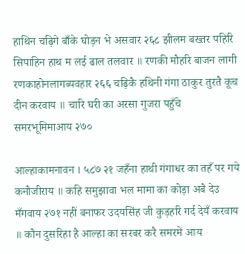हाथिन चढ़िगे बाँके घोड़न भे असवार २६८ झीलम बख्तर पहिरि सिपाहिन हाथ म लई ढाल तलवार ॥ रणकी मौहरि बाजन लागी रणकाहोनलागब्यवहार २६६ चढ़िकै हथिनी गंगा ठाकुर तुरतै कूच दीन करवाय ॥ चारि घरी का अरसा गुजरा पहुँचे समरभूमिमाआय २७०

आल्हाकामनावन । ५८७ २१ जहँना हाथी गंगाधर का तहँ पर गये कनौजीराय ॥ कहि समुझावा भल मामा का कोड़ा अबै देउ मँगवाय २७१ नहीं बनाफर उदयसिंह जी कुड़हरि गर्द देयँ करवाय ॥ कौन दुसरिहा है आल्हा का सरबर करै समरमें आय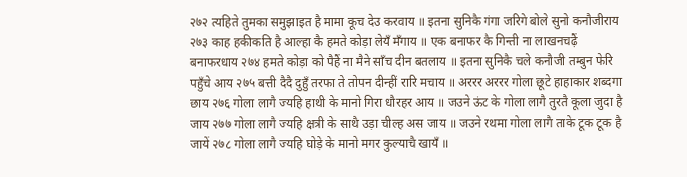२७२ त्यहिते तुमका समुझाइत है मामा कूच देउ करवाय ॥ इतना सुनिकै गंगा जरिगे बोले सुनो कनौजीराय २७३ काह हकीकति है आल्हा कै हमते कोड़ा लेयँ मँगाय ॥ एक बनाफर कै गिन्ती ना लाखनचढ़ैं बनाफरधाय २७४ हमते कोड़ा को पैहैं ना मैने साँच दीन बतलाय ॥ इतना सुनिकै चले कनौजी तम्बुन फेरि पहुँचे आय २७५ बत्ती दैदै दुहुँ तरफा ते तोपन दीन्हीं रारि मचाय ॥ अररर अररर गोला छूटे हाहाकार शब्दगा छाय २७६ गोला लागै ज्यहि हाथी के मानो गिरा धौरहर आय ॥ जउने ऊंट के गोला लागै तुरतै कूला जुदा है जाय २७७ गोला लागै ज्यहि क्षत्री के साथै उड़ा चील्ह अस जाय ॥ जउने रथमा गोला लागै ताके टूक टूक है जायें २७८ गोला लागै ज्यहि घोड़े के मानो मगर कुल्याचै खायँ ॥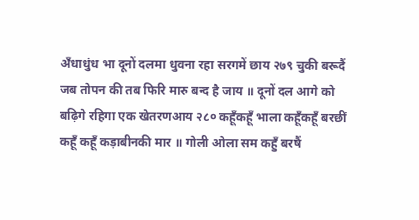अँधाधुंध भा दूनों दलमा धुवना रहा सरगमें छाय २७९ चुकी बरूदैं जब तोपन की तब फिरि मारु बन्द है जाय ॥ दूनों दल आगे को बढ़िगे रहिगा एक खेतरणआय २८० कहूँकहूँ भाला कहूँकहूँ बरछीं कहूँ कहूँ कड़ाबीनकी मार ॥ गोली ओला सम कहुँ बरषैं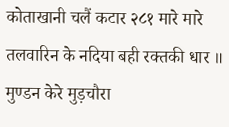कोताखानी चलैं कटार २८१ मारे मारे तलवारिन के नदिया बही रक्तकी धार ॥ मुण्डन केरे मुड़चौरा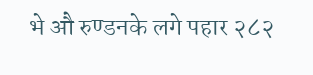भे औ रुण्डनके लगे पहार २८२